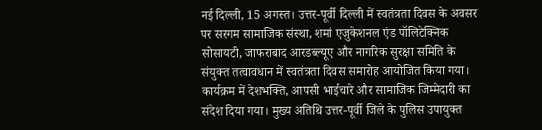नई दिल्ली, 15 अगस्त। उत्तर-पूर्वी दिल्ली में स्वतंत्रता दिवस के अवसर पर सरगम सामाजिक संस्था, शमां एजुकेशनल एंड पॉलिटेक्निक सोसायटी, जाफराबाद आरडब्ल्यूए और नागरिक सुरक्षा समिति के संयुक्त तत्वावधान में स्वतंत्रता दिवस समारोह आयोजित किया गया। कार्यक्रम में देशभक्ति, आपसी भाईचारे और सामाजिक जिम्मेदारी का संदेश दिया गया। मुख्य अतिथि उत्तर-पूर्वी जिले के पुलिस उपायुक्त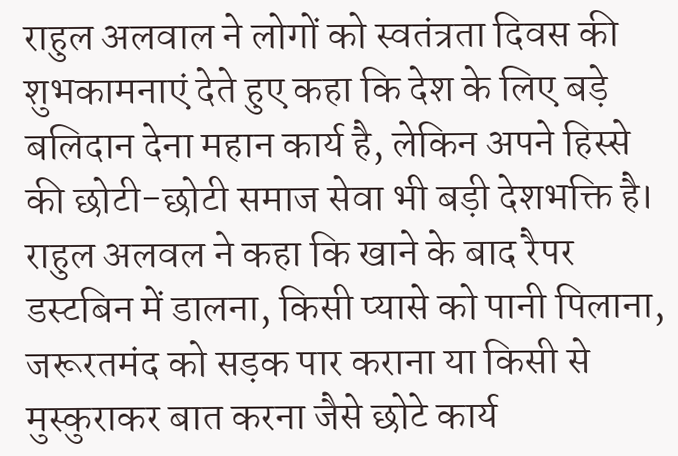राहुल अलवाल ने लोगों को स्वतंत्रता दिवस की शुभकामनाएं देते हुए कहा कि देश के लिए बड़े बलिदान देना महान कार्य है, लेकिन अपने हिस्से की छोटी-छोटी समाज सेवा भी बड़ी देशभक्ति है।
राहुल अलवल ने कहा कि खाने के बाद रैपर डस्टबिन में डालना, किसी प्यासे को पानी पिलाना, जरूरतमंद को सड़क पार कराना या किसी से मुस्कुराकर बात करना जैसे छोटे कार्य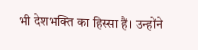भी देशभक्ति का हिस्सा हैं। उन्होंने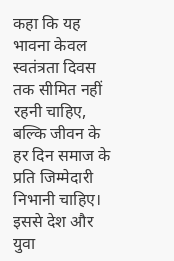कहा कि यह भावना केवल स्वतंत्रता दिवस तक सीमित नहीं रहनी चाहिए, बल्कि जीवन के हर दिन समाज के प्रति जिम्मेदारी निभानी चाहिए। इससे देश और युवा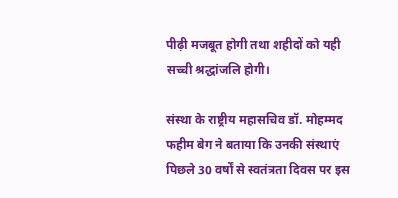पीढ़ी मजबूत होगी तथा शहीदों को यही सच्ची श्रद्धांजलि होगी।

संस्था के राष्ट्रीय महासचिव डॉ. मोहम्मद फहीम बेग ने बताया कि उनकी संस्थाएं पिछले 30 वर्षों से स्वतंत्रता दिवस पर इस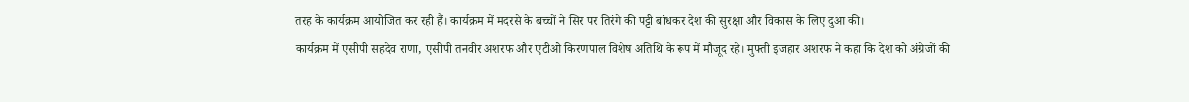तरह के कार्यक्रम आयोजित कर रही हैं। कार्यक्रम में मदरसे के बच्चों ने सिर पर तिरंगे की पट्टी बांधकर देश की सुरक्षा और विकास के लिए दुआ की।
कार्यक्रम में एसीपी सहदेव राणा, एसीपी तनवीर अशरफ और एटीओ किरणपाल विशेष अतिथि के रूप में मौजूद रहे। मुफ्ती इजहार अशरफ ने कहा कि देश को अंग्रेजों की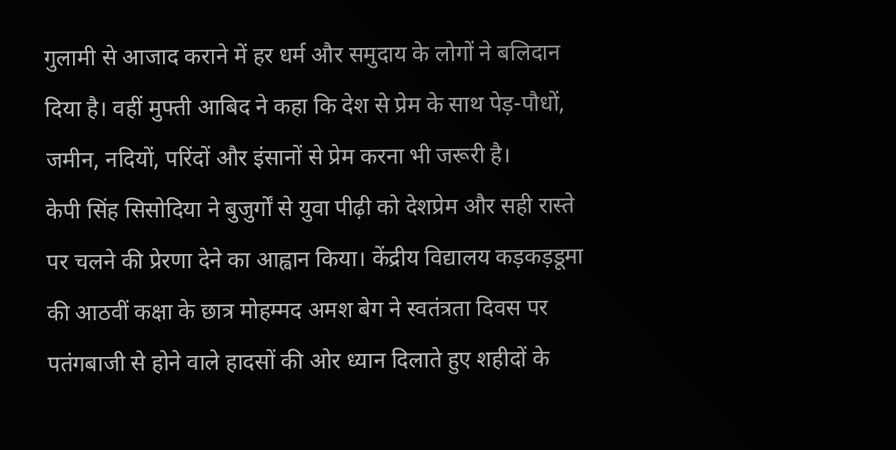गुलामी से आजाद कराने में हर धर्म और समुदाय के लोगों ने बलिदान दिया है। वहीं मुफ्ती आबिद ने कहा कि देश से प्रेम के साथ पेड़-पौधों, जमीन, नदियों, परिंदों और इंसानों से प्रेम करना भी जरूरी है।
केपी सिंह सिसोदिया ने बुजुर्गों से युवा पीढ़ी को देशप्रेम और सही रास्ते पर चलने की प्रेरणा देने का आह्वान किया। केंद्रीय विद्यालय कड़कड़डूमा की आठवीं कक्षा के छात्र मोहम्मद अमश बेग ने स्वतंत्रता दिवस पर पतंगबाजी से होने वाले हादसों की ओर ध्यान दिलाते हुए शहीदों के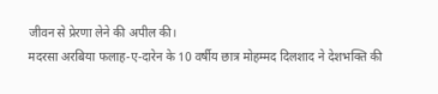जीवन से प्रेरणा लेने की अपील की।
मदरसा अरबिया फलाह-ए-दारेन के 10 वर्षीय छात्र मोहम्मद दिलशाद ने देशभक्ति की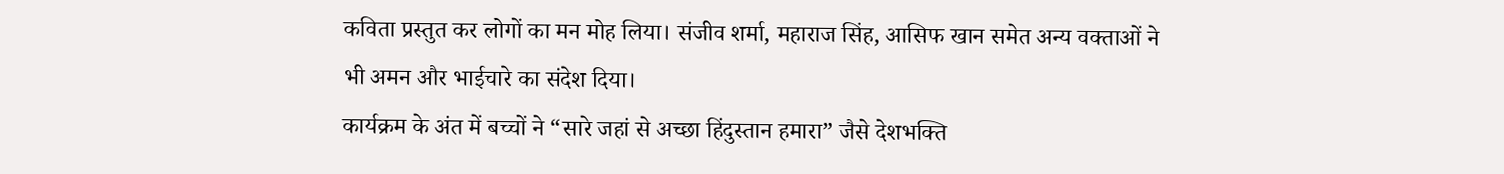कविता प्रस्तुत कर लोगों का मन मोह लिया। संजीव शर्मा, महाराज सिंह, आसिफ खान समेत अन्य वक्ताओं ने भी अमन और भाईचारे का संदेश दिया।
कार्यक्रम के अंत में बच्चों ने “सारे जहां से अच्छा हिंदुस्तान हमारा” जैसे देशभक्ति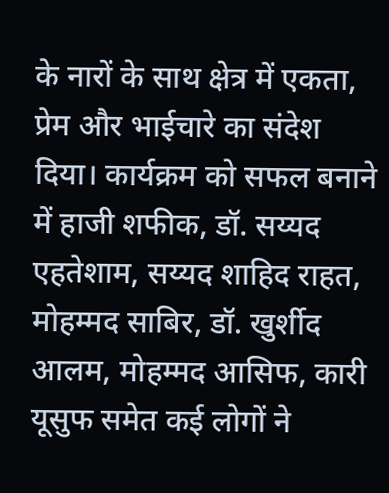के नारों के साथ क्षेत्र में एकता, प्रेम और भाईचारे का संदेश दिया। कार्यक्रम को सफल बनाने में हाजी शफीक, डॉ. सय्यद एहतेशाम, सय्यद शाहिद राहत, मोहम्मद साबिर, डॉ. खुर्शीद आलम, मोहम्मद आसिफ, कारी यूसुफ समेत कई लोगों ने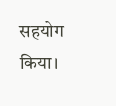सहयोग किया।